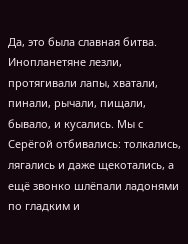Да, это была славная битва. Инопланетяне лезли, протягивали лапы, хватали, пинали, рычали, пищали, бывало, и кусались. Мы с Серёгой отбивались: толкались, лягались и даже щекотались, а ещё звонко шлёпали ладонями по гладким и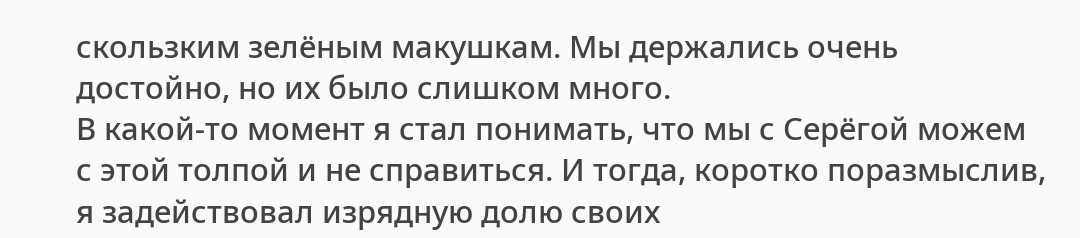скользким зелёным макушкам. Мы держались очень достойно, но их было слишком много.
В какой-то момент я стал понимать, что мы с Серёгой можем с этой толпой и не справиться. И тогда, коротко поразмыслив, я задействовал изрядную долю своих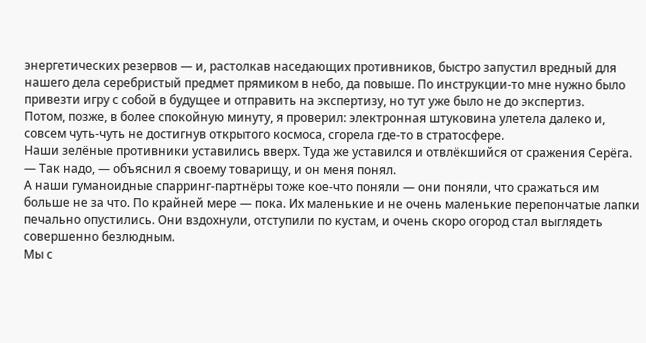энергетических резервов — и, растолкав наседающих противников, быстро запустил вредный для нашего дела серебристый предмет прямиком в небо, да повыше. По инструкции-то мне нужно было привезти игру с собой в будущее и отправить на экспертизу, но тут уже было не до экспертиз.
Потом, позже, в более спокойную минуту, я проверил: электронная штуковина улетела далеко и, совсем чуть-чуть не достигнув открытого космоса, сгорела где-то в стратосфере.
Наши зелёные противники уставились вверх. Туда же уставился и отвлёкшийся от сражения Серёга.
— Так надо, — объяснил я своему товарищу, и он меня понял.
А наши гуманоидные спарринг-партнёры тоже кое-что поняли — они поняли, что сражаться им больше не за что. По крайней мере — пока. Их маленькие и не очень маленькие перепончатые лапки печально опустились. Они вздохнули, отступили по кустам, и очень скоро огород стал выглядеть совершенно безлюдным.
Мы с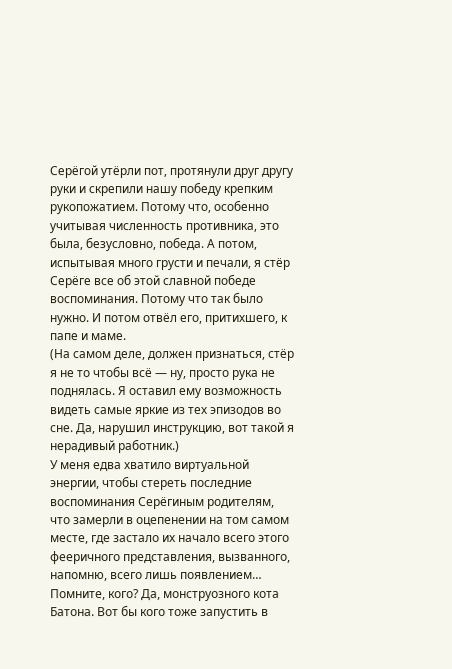Серёгой утёрли пот, протянули друг другу руки и скрепили нашу победу крепким рукопожатием. Потому что, особенно учитывая численность противника, это была, безусловно, победа. А потом, испытывая много грусти и печали, я стёр Серёге все об этой славной победе воспоминания. Потому что так было нужно. И потом отвёл его, притихшего, к папе и маме.
(На самом деле, должен признаться, стёр я не то чтобы всё — ну, просто рука не поднялась. Я оставил ему возможность видеть самые яркие из тех эпизодов во сне. Да, нарушил инструкцию, вот такой я нерадивый работник.)
У меня едва хватило виртуальной энергии, чтобы стереть последние воспоминания Серёгиным родителям, что замерли в оцепенении на том самом месте, где застало их начало всего этого фееричного представления, вызванного, напомню, всего лишь появлением… Помните, кого? Да, монструозного кота Батона. Вот бы кого тоже запустить в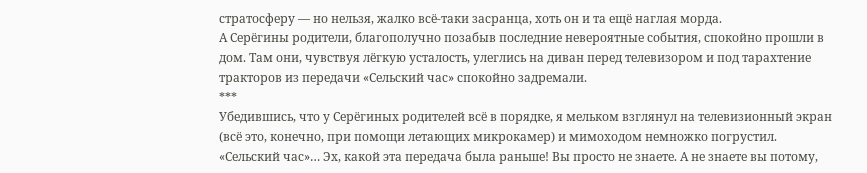стратосферу — но нельзя, жалко всё-таки засранца, хоть он и та ещё наглая морда.
А Серёгины родители, благополучно позабыв последние невероятные события, спокойно прошли в дом. Там они, чувствуя лёгкую усталость, улеглись на диван перед телевизором и под тарахтение тракторов из передачи «Сельский час» спокойно задремали.
***
Убедившись, что у Серёгиных родителей всё в порядке, я мельком взглянул на телевизионный экран (всё это, конечно, при помощи летающих микрокамер) и мимоходом немножко погрустил. «Сельский час»… Эх, какой эта передача была раньше! Вы просто не знаете. А не знаете вы потому,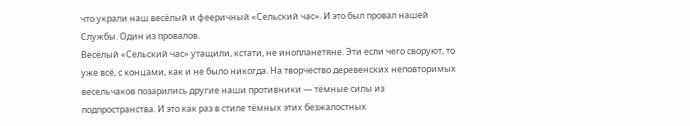что украли наш весёлый и фееричный «Сельский час». И это был провал нашей Службы. Один из провалов.
Весёлый «Сельский час» утащили, кстати, не инопланетяне. Эти если чего своруют, то уже всё, с концами, как и не было никогда. На творчество деревенских неповторимых весельчаков позарились другие наши противники — тёмные силы из подпространства. И это как раз в стиле тёмных этих безжалостных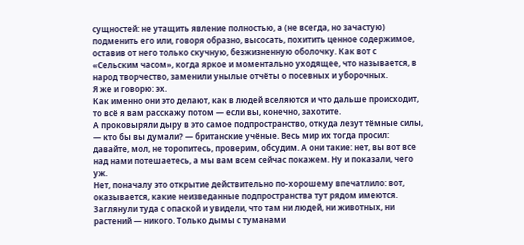сущностей: не утащить явление полностью, а (не всегда, но зачастую) подменить его или, говоря образно, высосать, похитить ценное содержимое, оставив от него только скучную, безжизненную оболочку. Как вот с «Сельским часом», когда яркое и моментально уходящее, что называется, в народ творчество, заменили унылые отчёты о посевных и уборочных.
Я же и говорю: эх.
Как именно они это делают, как в людей вселяются и что дальше происходит, то всё я вам расскажу потом — если вы, конечно, захотите.
А проковыряли дыру в это самое подпространство, откуда лезут тёмные силы, — кто бы вы думали? — британские учёные. Весь мир их тогда просил: давайте, мол, не торопитесь, проверим, обсудим. А они такие: нет, вы вот все над нами потешаетесь, а мы вам всем сейчас покажем. Ну и показали, чего уж.
Нет, поначалу это открытие действительно по-хорошему впечатлило: вот, оказывается, какие неизведанные подпространства тут рядом имеются. Заглянули туда с опаской и увидели, что там ни людей, ни животных, ни растений — никого. Только дымы с туманами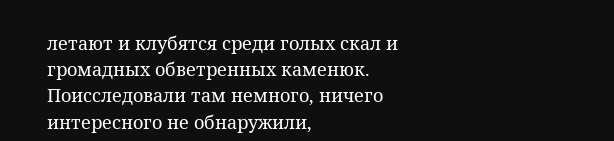летают и клубятся среди голых скал и громадных обветренных каменюк. Поисследовали там немного, ничего интересного не обнаружили,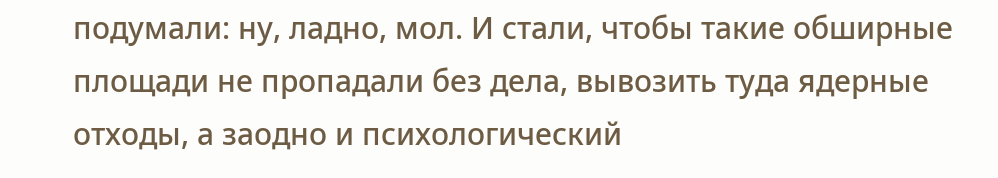подумали: ну, ладно, мол. И стали, чтобы такие обширные площади не пропадали без дела, вывозить туда ядерные отходы, а заодно и психологический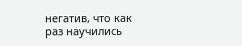негатив, что как раз научились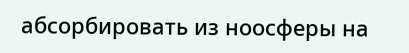абсорбировать из ноосферы на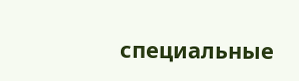специальные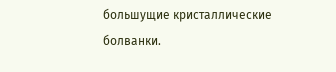большущие кристаллические болванки.